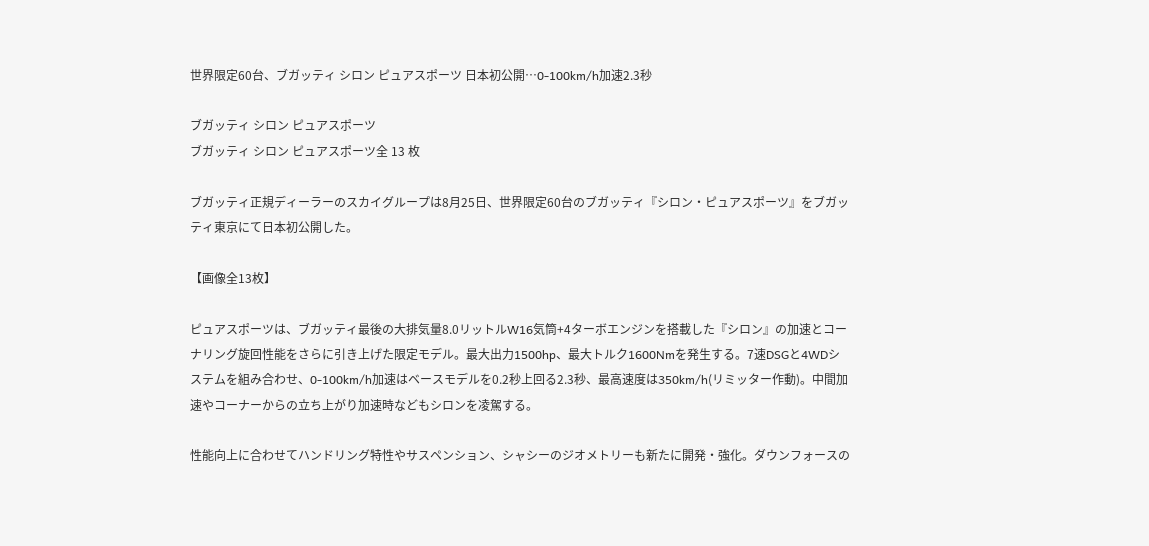世界限定60台、ブガッティ シロン ピュアスポーツ 日本初公開…0-100km/h加速2.3秒

ブガッティ シロン ピュアスポーツ
ブガッティ シロン ピュアスポーツ全 13 枚

ブガッティ正規ディーラーのスカイグループは8月25日、世界限定60台のブガッティ『シロン・ピュアスポーツ』をブガッティ東京にて日本初公開した。

【画像全13枚】

ピュアスポーツは、ブガッティ最後の大排気量8.0リットルW16気筒+4ターボエンジンを搭載した『シロン』の加速とコーナリング旋回性能をさらに引き上げた限定モデル。最大出力1500hp、最大トルク1600Nmを発生する。7速DSGと4WDシステムを組み合わせ、0-100km/h加速はベースモデルを0.2秒上回る2.3秒、最高速度は350km/h(リミッター作動)。中間加速やコーナーからの立ち上がり加速時などもシロンを凌駕する。

性能向上に合わせてハンドリング特性やサスペンション、シャシーのジオメトリーも新たに開発・強化。ダウンフォースの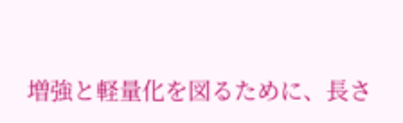増強と軽量化を図るために、長さ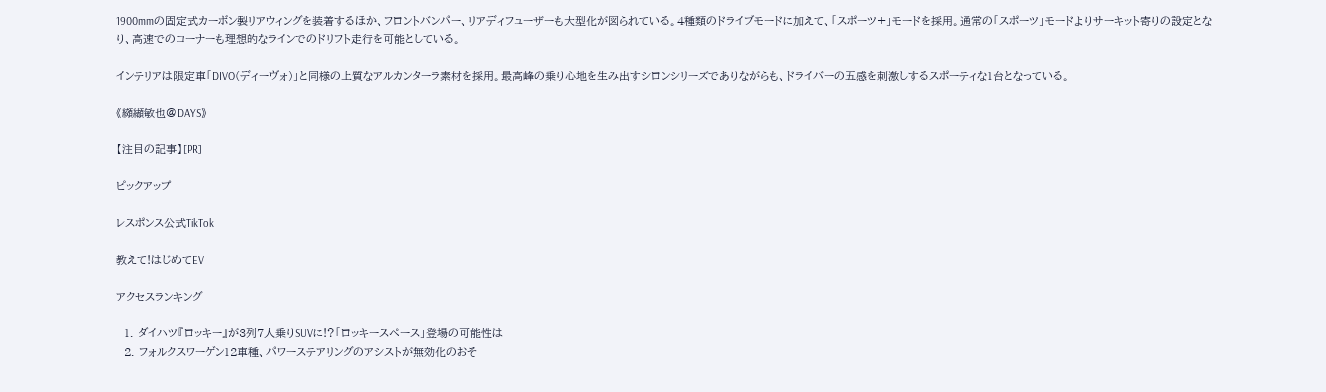1900mmの固定式カーボン製リアウィングを装着するほか、フロントバンパー、リアディフューザーも大型化が図られている。4種類のドライブモードに加えて、「スポーツ+」モードを採用。通常の「スポーツ」モードよりサーキット寄りの設定となり、高速でのコーナーも理想的なラインでのドリフト走行を可能としている。

インテリアは限定車「DIVO(ディーヴォ)」と同様の上質なアルカンターラ素材を採用。最高峰の乗り心地を生み出すシロンシリーズでありながらも、ドライバーの五感を刺激しするスポーティな1台となっている。

《纐纈敏也@DAYS》

【注目の記事】[PR]

ピックアップ

レスポンス公式TikTok

教えて!はじめてEV

アクセスランキング

  1. ダイハツ『ロッキー』が3列7人乗りSUVに!?「ロッキースペース」登場の可能性は
  2. フォルクスワーゲン12車種、パワーステアリングのアシストが無効化のおそ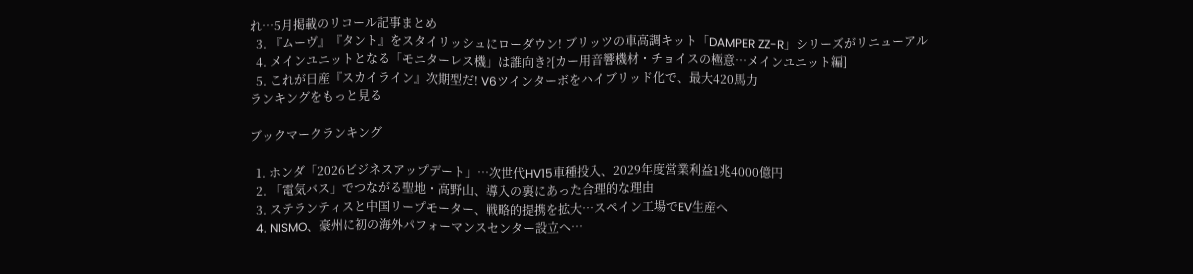れ…5月掲載のリコール記事まとめ
  3. 『ムーヴ』『タント』をスタイリッシュにローダウン! ブリッツの車高調キット「DAMPER ZZ-R」シリーズがリニューアル
  4. メインユニットとなる「モニターレス機」は誰向き?[カー用音響機材・チョイスの極意…メインユニット編]
  5. これが日産『スカイライン』次期型だ! V6ツインターボをハイブリッド化で、最大420馬力
ランキングをもっと見る

ブックマークランキング

  1. ホンダ「2026ビジネスアップデート」…次世代HV15車種投入、2029年度営業利益1兆4000億円
  2. 「電気バス」でつながる聖地・高野山、導入の裏にあった合理的な理由
  3. ステランティスと中国リープモーター、戦略的提携を拡大…スペイン工場でEV生産へ
  4. NISMO、豪州に初の海外パフォーマンスセンター設立へ…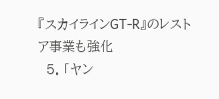『スカイラインGT-R』のレストア事業も強化
  5. 「ヤン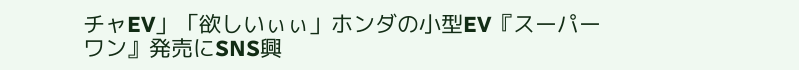チャEV」「欲しいぃぃ」ホンダの小型EV『スーパーワン』発売にSNS興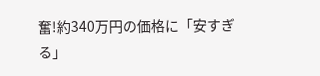奮!約340万円の価格に「安すぎる」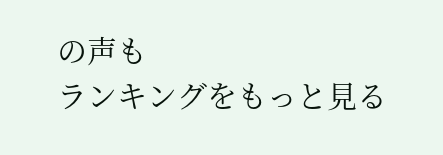の声も
ランキングをもっと見る